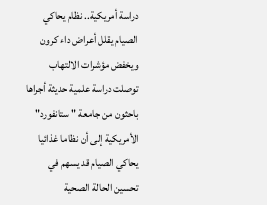دراسة أمريكية.. نظام يحاكي الصيام يقلل أعراض داء كرون ويخفض مؤشرات الالتهاب
توصلت دراسة علمية حديثة أجراها باحثون من جامعة " ستانفورد" الأمريكية إلى أن نظاما غذائيا يحاكي الصيام قد يسهم في تحسين الحالة الصحية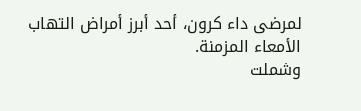لمرضى داء كرون، أحد أبرز أمراض التهاب الأمعاء المزمنة.
وشملت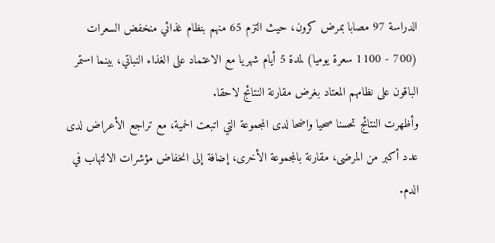الدراسة 97 مصابا بمرض كرون، حيث التزم 65 منهم بنظام غذائي منخفض السعرات (700 - 1100 سعرة يوميا) لمدة 5 أيام شهريا مع الاعتماد على الغذاء النباتي، بينما استمر الباقون على نظامهم المعتاد بغرض مقارنة النتائج لاحقا.
وأظهرت النتائج تحسنا صحيا واضحا لدى المجموعة التي اتبعت الحمية، مع تراجع الأعراض لدى عدد أكبر من المرضى، مقارنة بالمجموعة الأخرى، إضافة إلى انخفاض مؤشرات الالتهاب في الدم.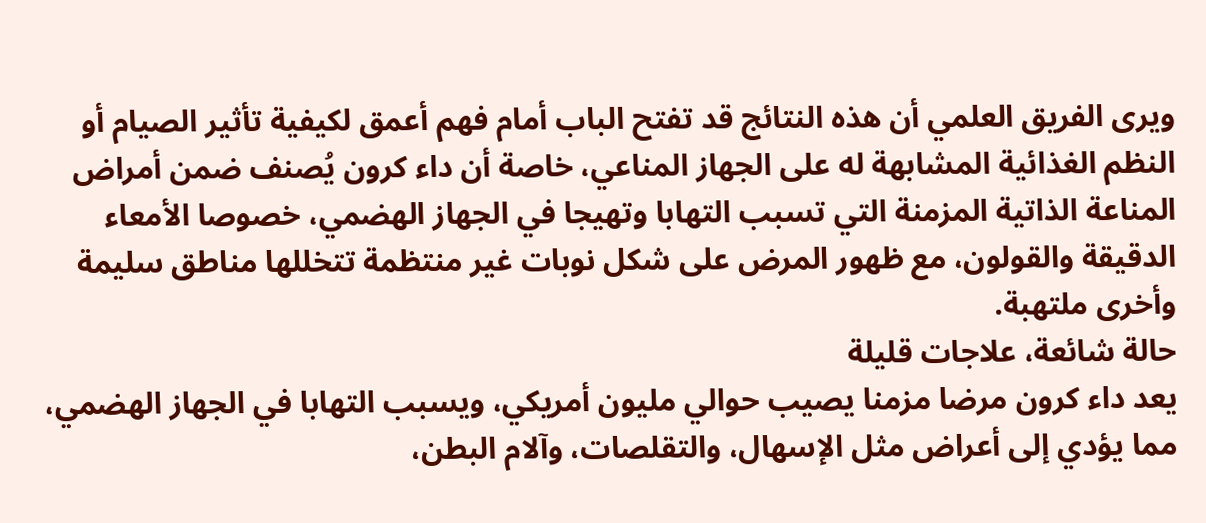ويرى الفريق العلمي أن هذه النتائج قد تفتح الباب أمام فهم أعمق لكيفية تأثير الصيام أو النظم الغذائية المشابهة له على الجهاز المناعي، خاصة أن داء كرون يُصنف ضمن أمراض المناعة الذاتية المزمنة التي تسبب التهابا وتهيجا في الجهاز الهضمي، خصوصا الأمعاء الدقيقة والقولون، مع ظهور المرض على شكل نوبات غير منتظمة تتخللها مناطق سليمة وأخرى ملتهبة.
حالة شائعة، علاجات قليلة
يعد داء كرون مرضا مزمنا يصيب حوالي مليون أمريكي، ويسبب التهابا في الجهاز الهضمي، مما يؤدي إلى أعراض مثل الإسهال، والتقلصات، وآلام البطن،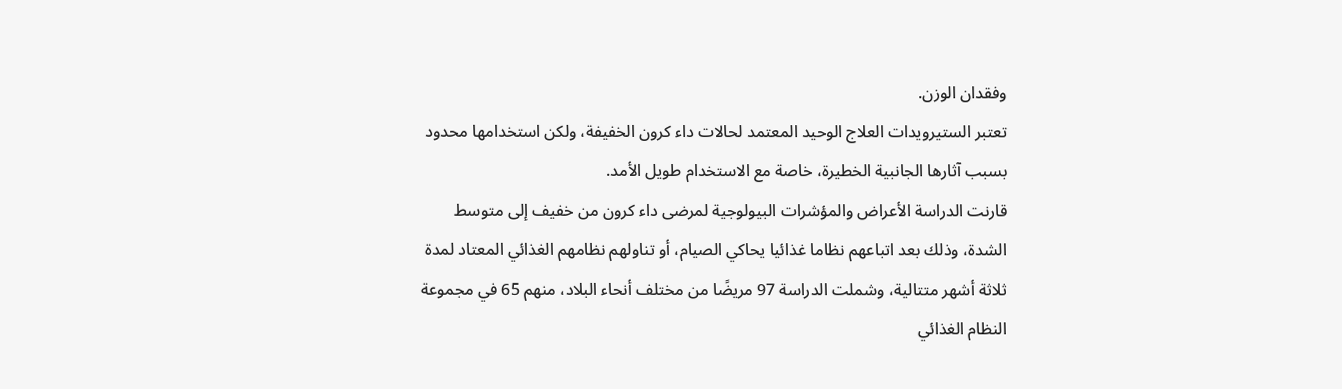وفقدان الوزن.
تعتبر الستيرويدات العلاج الوحيد المعتمد لحالات داء كرون الخفيفة، ولكن استخدامها محدود بسبب آثارها الجانبية الخطيرة، خاصة مع الاستخدام طويل الأمد.
قارنت الدراسة الأعراض والمؤشرات البيولوجية لمرضى داء كرون من خفيف إلى متوسط الشدة، وذلك بعد اتباعهم نظاما غذائيا يحاكي الصيام، أو تناولهم نظامهم الغذائي المعتاد لمدة ثلاثة أشهر متتالية، وشملت الدراسة 97 مريضًا من مختلف أنحاء البلاد، منهم 65 في مجموعة النظام الغذائي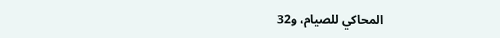المحاكي للصيام، و32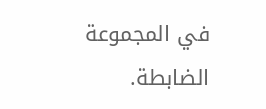في المجموعة الضابطة.